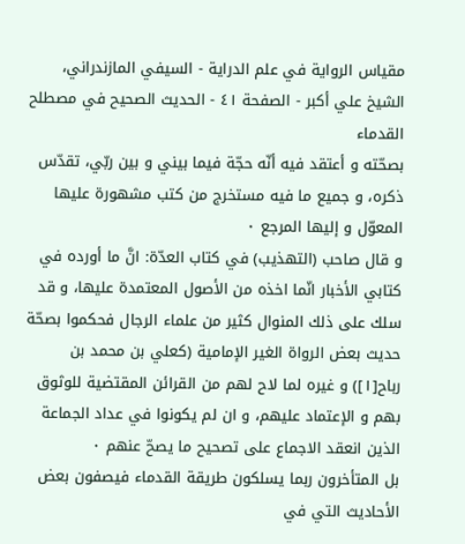مقياس الرواية في علم الدراية - السيفي المازندراني، الشيخ علي أكبر - الصفحة ٤١ - الحديث الصحيح في مصطلح القدماء
بصحّته و أعتقد فيه أنّه حجّة فيما بيني و بين ربّي، تقدّس ذكره، و جميع ما فيه مستخرج من كتب مشهورة عليها المعوّل و إليها المرجع ٠
و قال صاحب (التهذيب) في كتاب العدّة: انَّ ما أورده في كتابي الأخبار انّما اخذه من الأصول المعتمدة عليها، و قد سلك على ذلك المنوال كثير من علماء الرجال فحكموا بصحّة حديث بعض الرواة الغير الإمامية (كعلي بن محمد بن رباح[١]) و غيره لما لاح لهم من القرائن المقتضية للوثوق بهم و الإعتماد عليهم، و ان لم يكونوا في عداد الجماعة الذين انعقد الاجماع على تصحيح ما يصحّ عنهم ٠
بل المتأخرون ربما يسلكون طريقة القدماء فيصفون بعض الأحاديث التي في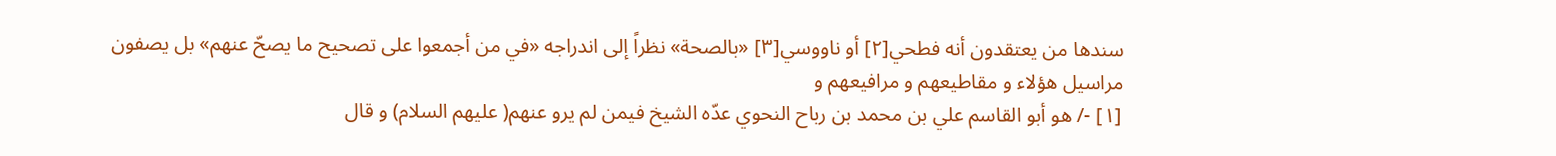سندها من يعتقدون أنه فطحي[٢] أو ناووسي[٣] «بالصحة» نظراً إلى اندراجه «في من أجمعوا على تصحيح ما يصحّ عنهم» بل يصفون مراسيل هؤلاء و مقاطيعهم و مرافيعهم و
[١] -/ هو أبو القاسم علي بن محمد بن رباح النحوي عدّه الشيخ فيمن لم يرو عنهم( عليهم السلام) و قال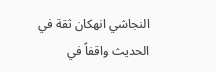النجاشي انهكان ثقة في الحديث واقفاً في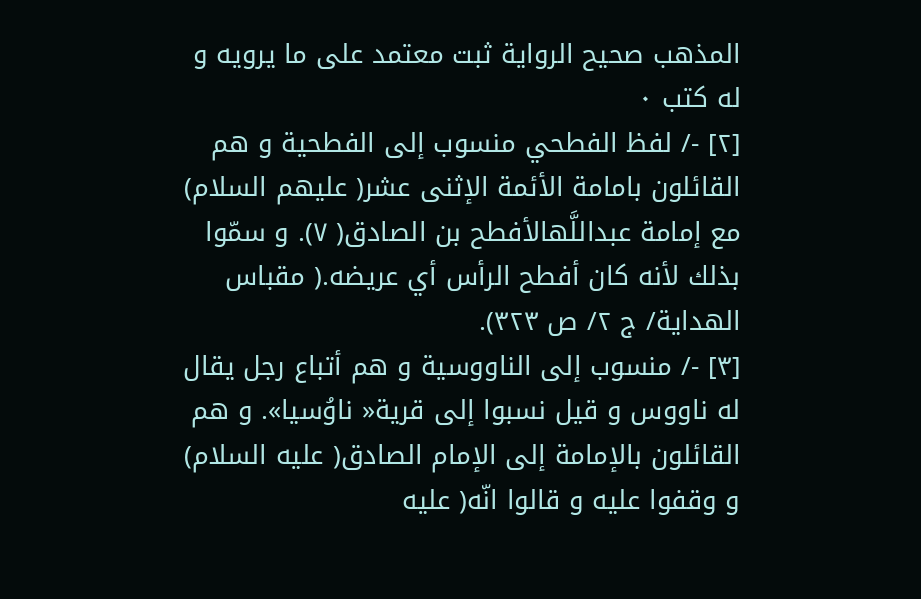المذهب صحيح الرواية ثبت معتمد على ما يرويه و له كتب ٠
[٢] -/ لفظ الفطحي منسوب إلى الفطحية و هم القائلون بامامة الأئمة الإثنى عشر( عليهم السلام) مع إمامة عبداللَّهالأفطح بن الصادق( ٧). و سمّوا بذلك لأنه كان أفطح الرأس أي عريضه.( مقباس الهداية/ ج ٢/ ص ٣٢٣).
[٣] -/ منسوب إلى الناووسية و هم أتباع رجل يقال له ناووس و قيل نسبوا إلى قرية« ناوُسيا». و هم القائلون بالإمامة إلى الإمام الصادق( عليه السلام) و وقفوا عليه و قالوا انّه( عليه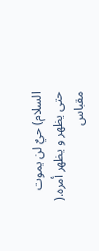السلام) حيٌ لن يموت حتى يظهر و يظهر أمره.( مقباس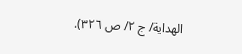الهداية/ ج ٢/ ص ٣٢٦).